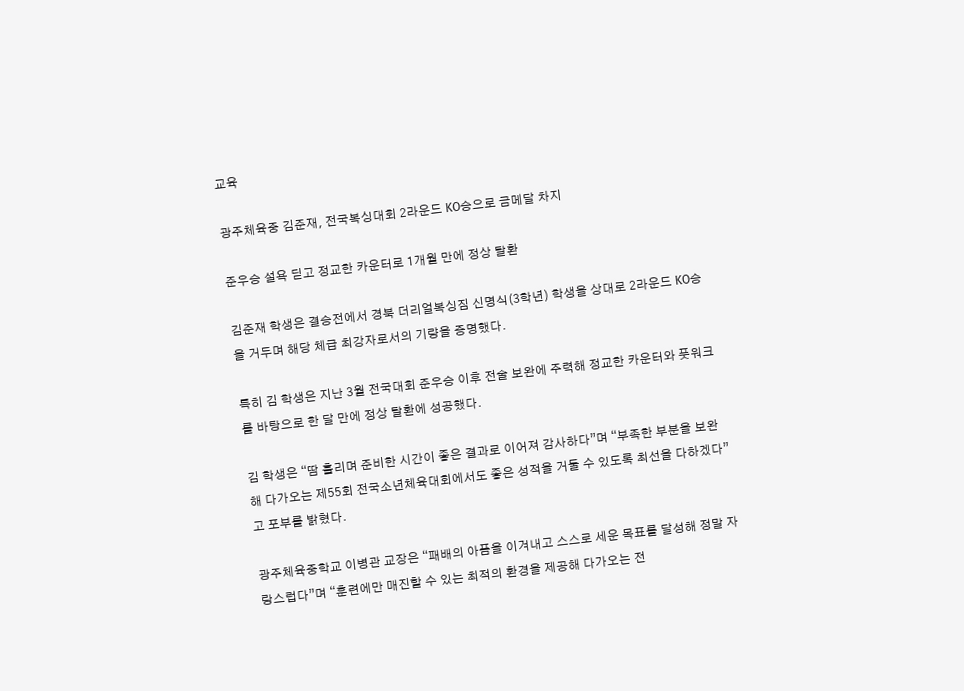교육

광주체육중 김준재, 전국복싱대회 2라운드 KO승으로 금메달 차지

준우승 설욕 딛고 정교한 카운터로 1개월 만에 정상 탈환

김준재 학생은 결승전에서 경북 더리얼복싱짐 신명식(3학년) 학생을 상대로 2라운드 KO승을 거두며 해당 체급 최강자로서의 기량을 증명했다.

특히 김 학생은 지난 3월 전국대회 준우승 이후 전술 보완에 주력해 정교한 카운터와 풋워크를 바탕으로 한 달 만에 정상 탈환에 성공했다.

김 학생은 “땀 흘리며 준비한 시간이 좋은 결과로 이어져 감사하다”며 “부족한 부분을 보완해 다가오는 제55회 전국소년체육대회에서도 좋은 성적을 거둘 수 있도록 최선을 다하겠다”고 포부를 밝혔다.

광주체육중학교 이병관 교장은 “패배의 아픔을 이겨내고 스스로 세운 목표를 달성해 정말 자랑스럽다”며 “훈련에만 매진할 수 있는 최적의 환경을 제공해 다가오는 전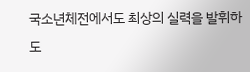국소년체전에서도 최상의 실력을 발휘하도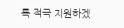록 적극 지원하겠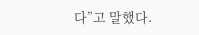다”고 말했다.